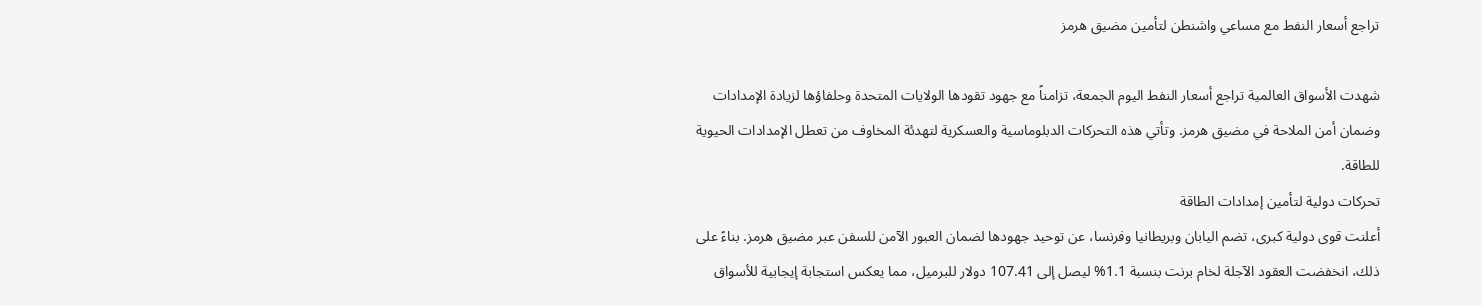تراجع أسعار النفط مع مساعي واشنطن لتأمين مضيق هرمز

شهدت الأسواق العالمية تراجع أسعار النفط اليوم الجمعة، تزامناً مع جهود تقودها الولايات المتحدة وحلفاؤها لزيادة الإمدادات وضمان أمن الملاحة في مضيق هرمز. وتأتي هذه التحركات الدبلوماسية والعسكرية لتهدئة المخاوف من تعطل الإمدادات الحيوية للطاقة.
تحركات دولية لتأمين إمدادات الطاقة
أعلنت قوى دولية كبرى، تضم اليابان وبريطانيا وفرنسا، عن توحيد جهودها لضمان العبور الآمن للسفن عبر مضيق هرمز. بناءً على ذلك، انخفضت العقود الآجلة لخام برنت بنسبة 1.1% ليصل إلى 107.41 دولار للبرميل، مما يعكس استجابة إيجابية للأسواق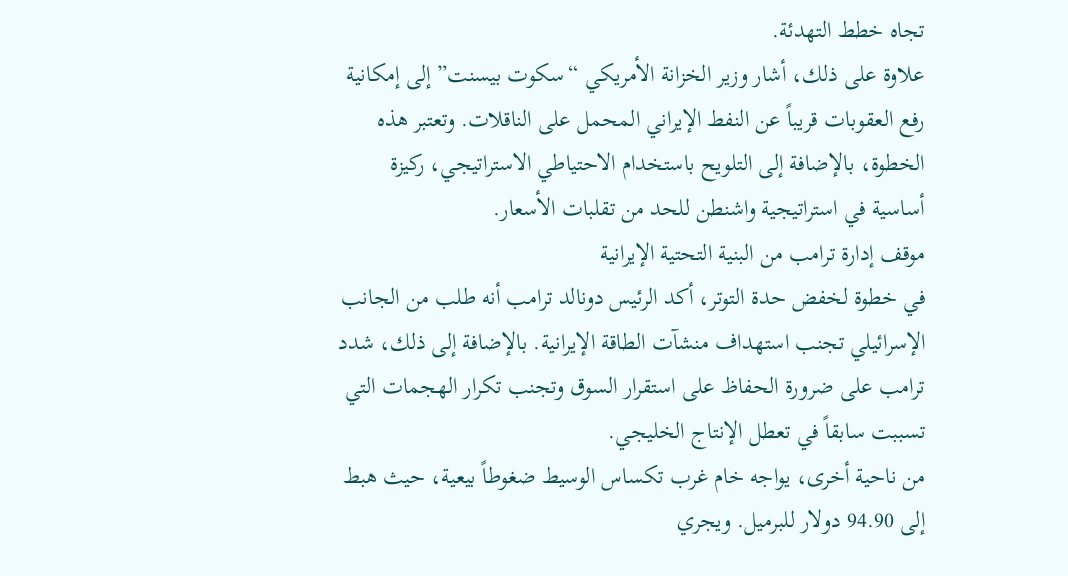تجاه خطط التهدئة.
علاوة على ذلك، أشار وزير الخزانة الأمريكي “سكوت بيسنت” إلى إمكانية رفع العقوبات قريباً عن النفط الإيراني المحمل على الناقلات. وتعتبر هذه الخطوة، بالإضافة إلى التلويح باستخدام الاحتياطي الاستراتيجي، ركيزة أساسية في استراتيجية واشنطن للحد من تقلبات الأسعار.
موقف إدارة ترامب من البنية التحتية الإيرانية
في خطوة لخفض حدة التوتر، أكد الرئيس دونالد ترامب أنه طلب من الجانب الإسرائيلي تجنب استهداف منشآت الطاقة الإيرانية. بالإضافة إلى ذلك، شدد ترامب على ضرورة الحفاظ على استقرار السوق وتجنب تكرار الهجمات التي تسببت سابقاً في تعطل الإنتاج الخليجي.
من ناحية أخرى، يواجه خام غرب تكساس الوسيط ضغوطاً بيعية، حيث هبط إلى 94.90 دولار للبرميل. ويجري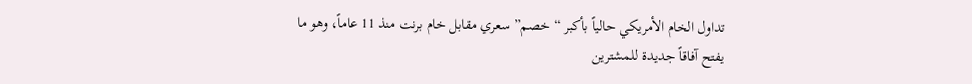تداول الخام الأمريكي حالياً بأكبر “خصم” سعري مقابل خام برنت منذ 11 عاماً، وهو ما يفتح آفاقاً جديدة للمشترين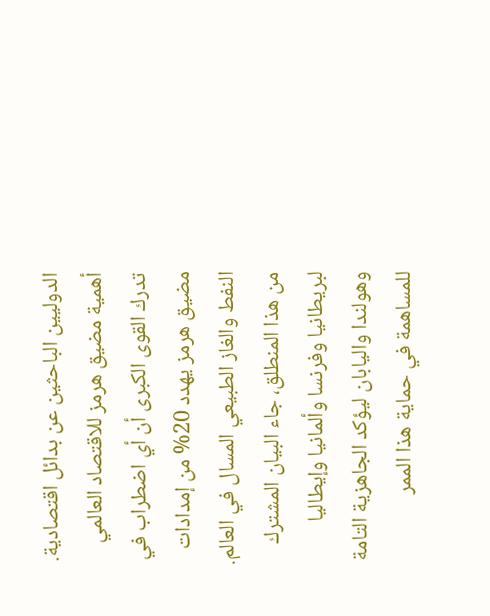الدوليين الباحثين عن بدائل اقتصادية.
أهمية مضيق هرمز للاقتصاد العالمي
تدرك القوى الكبرى أن أي اضطراب في مضيق هرمز يهدد 20% من إمدادات النفط والغاز الطبيعي المسال في العالم. من هذا المنطلق، جاء البيان المشترك لبريطانيا وفرنسا وألمانيا وإيطاليا وهولندا واليابان ليؤكد الجاهزية التامة للمساهمة في حماية هذا الممر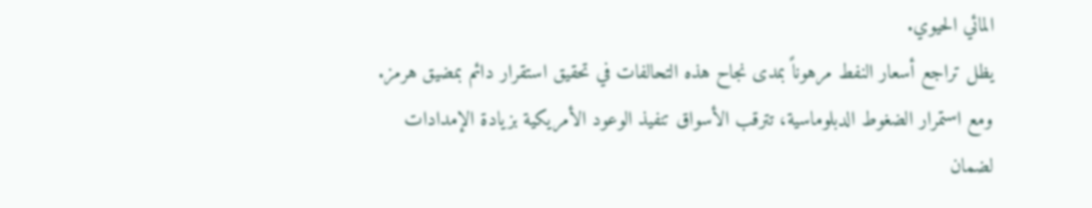المائي الحيوي.
يظل تراجع أسعار النفط مرهوناً بمدى نجاح هذه التحالفات في تحقيق استقرار دائم بمضيق هرمز. ومع استمرار الضغوط الدبلوماسية، تترقب الأسواق تنفيذ الوعود الأمريكية بزيادة الإمدادات لضمان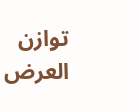توازن العرض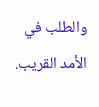والطلب في الأمد القريب.